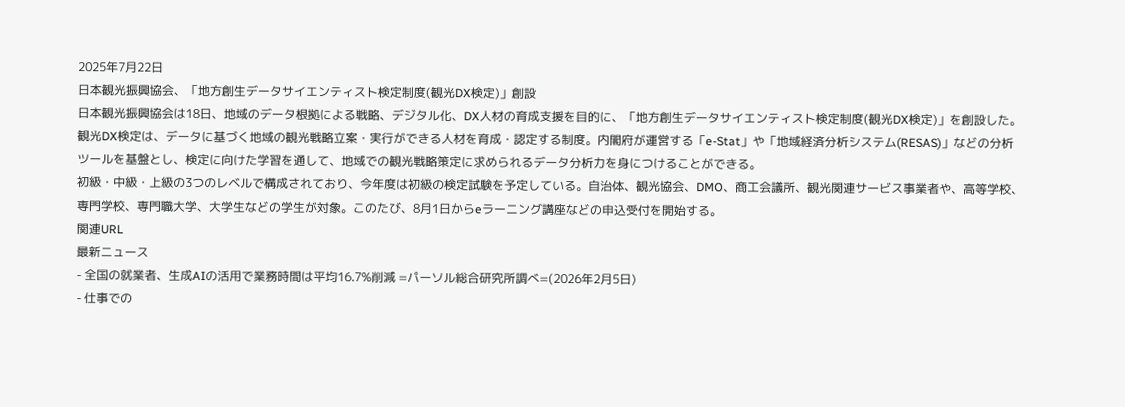2025年7月22日
日本観光振興協会、「地方創生データサイエンティスト検定制度(観光DX検定)」創設
日本観光振興協会は18日、地域のデータ根拠による戦略、デジタル化、DX人材の育成支援を目的に、「地方創生データサイエンティスト検定制度(観光DX検定)」を創設した。
観光DX検定は、データに基づく地域の観光戦略立案・実行ができる人材を育成・認定する制度。内閣府が運営する「e-Stat」や「地域経済分析システム(RESAS)」などの分析ツールを基盤とし、検定に向けた学習を通して、地域での観光戦略策定に求められるデータ分析力を身につけることができる。
初級・中級・上級の3つのレベルで構成されており、今年度は初級の検定試験を予定している。自治体、観光協会、DMO、商工会議所、観光関連サービス事業者や、高等学校、専門学校、専門職大学、大学生などの学生が対象。このたび、8月1日からeラーニング講座などの申込受付を開始する。
関連URL
最新ニュース
- 全国の就業者、生成AIの活用で業務時間は平均16.7%削減 =パーソル総合研究所調べ=(2026年2月5日)
- 仕事での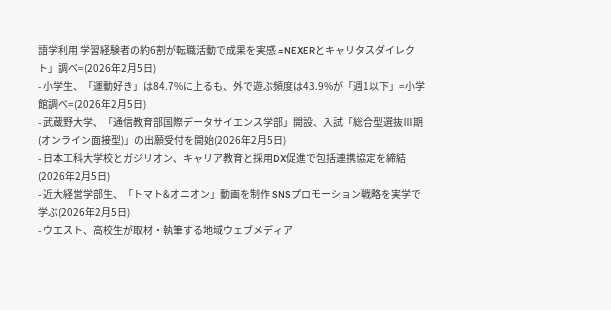語学利用 学習経験者の約6割が転職活動で成果を実感 =NEXERとキャリタスダイレクト」調べ=(2026年2月5日)
- 小学生、「運動好き」は84.7%に上るも、外で遊ぶ頻度は43.9%が「週1以下」=小学館調べ=(2026年2月5日)
- 武蔵野大学、「通信教育部国際データサイエンス学部」開設、入試「総合型選抜Ⅲ期(オンライン面接型)」の出願受付を開始(2026年2月5日)
- 日本工科大学校とガジリオン、キャリア教育と採用DX促進で包括連携協定を締結(2026年2月5日)
- 近大経営学部生、「トマト&オニオン」動画を制作 SNSプロモーション戦略を実学で学ぶ(2026年2月5日)
- ウエスト、高校生が取材・執筆する地域ウェブメディア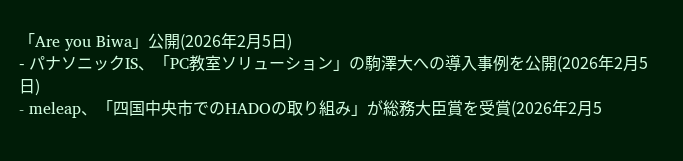「Are you Biwa」公開(2026年2月5日)
- パナソニックIS、「PC教室ソリューション」の駒澤大への導入事例を公開(2026年2月5日)
- meleap、「四国中央市でのHADOの取り組み」が総務大臣賞を受賞(2026年2月5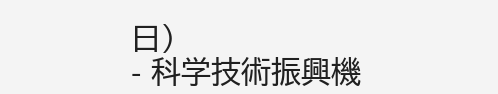日)
- 科学技術振興機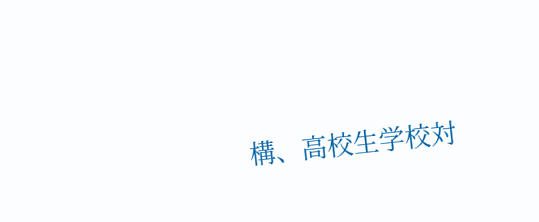構、高校生学校対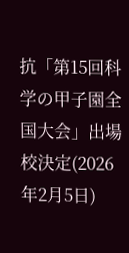抗「第15回科学の甲子園全国大会」出場校決定(2026年2月5日)